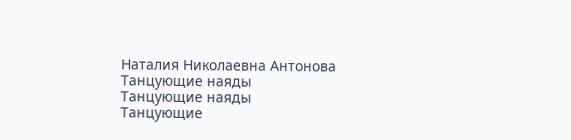Наталия Николаевна Антонова Танцующие наяды
Танцующие наяды
Танцующие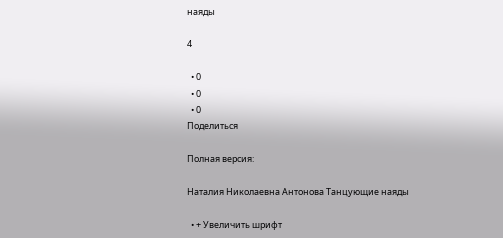наяды

4

  • 0
  • 0
  • 0
Поделиться

Полная версия:

Наталия Николаевна Антонова Танцующие наяды

  • + Увеличить шрифт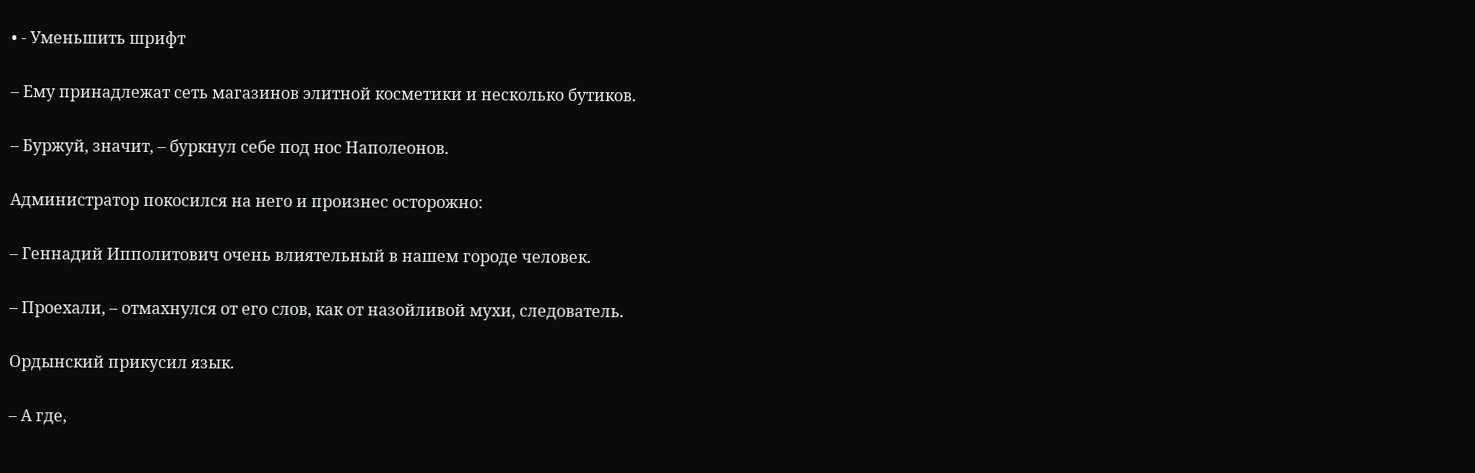• - Уменьшить шрифт

– Ему принадлежат сеть магазинов элитной косметики и несколько бутиков.

– Буржуй, значит, – буркнул себе под нос Наполеонов.

Администратор покосился на него и произнес осторожно:

– Геннадий Ипполитович очень влиятельный в нашем городе человек.

– Проехали, – отмахнулся от его слов, как от назойливой мухи, следователь.

Ордынский прикусил язык.

– А где,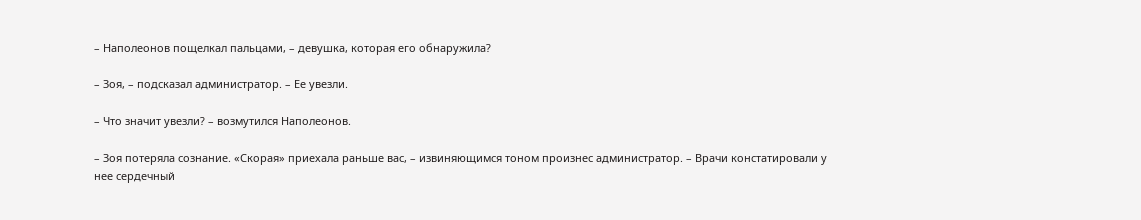– Наполеонов пощелкал пальцами, – девушка, которая его обнаружила?

– Зоя, – подсказал администратор. – Ее увезли.

– Что значит увезли? – возмутился Наполеонов.

– Зоя потеряла сознание. «Скорая» приехала раньше вас, – извиняющимся тоном произнес администратор. – Врачи констатировали у нее сердечный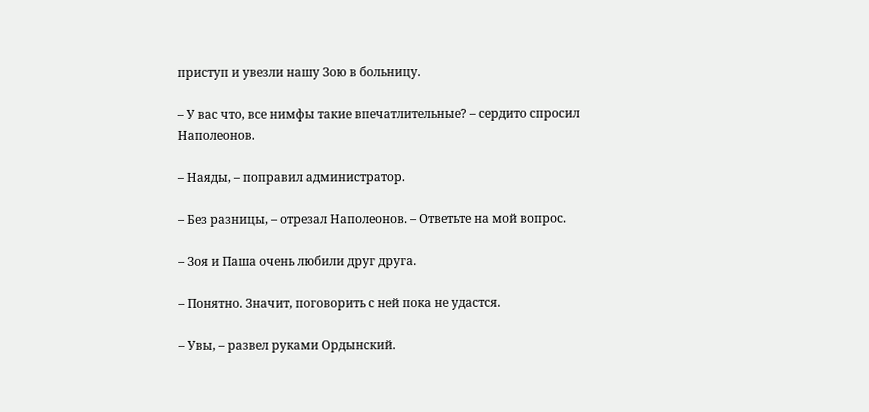приступ и увезли нашу Зою в больницу.

– У вас что, все нимфы такие впечатлительные? – сердито спросил Наполеонов.

– Наяды, – поправил администратор.

– Без разницы, – отрезал Наполеонов. – Ответьте на мой вопрос.

– Зоя и Паша очень любили друг друга.

– Понятно. Значит, поговорить с ней пока не удастся.

– Увы, – развел руками Ордынский.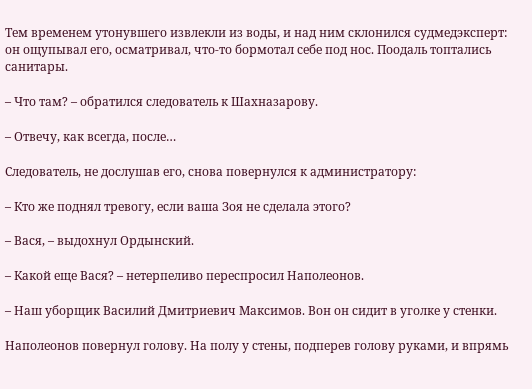Тем временем утонувшего извлекли из воды, и над ним склонился судмедэксперт: он ощупывал его, осматривал, что-то бормотал себе под нос. Поодаль топтались санитары.

– Что там? – обратился следователь к Шахназарову.

– Отвечу, как всегда, после…

Следователь, не дослушав его, снова повернулся к администратору:

– Кто же поднял тревогу, если ваша Зоя не сделала этого?

– Вася, – выдохнул Ордынский.

– Какой еще Вася? – нетерпеливо переспросил Наполеонов.

– Наш уборщик Василий Дмитриевич Максимов. Вон он сидит в уголке у стенки.

Наполеонов повернул голову. На полу у стены, подперев голову руками, и впрямь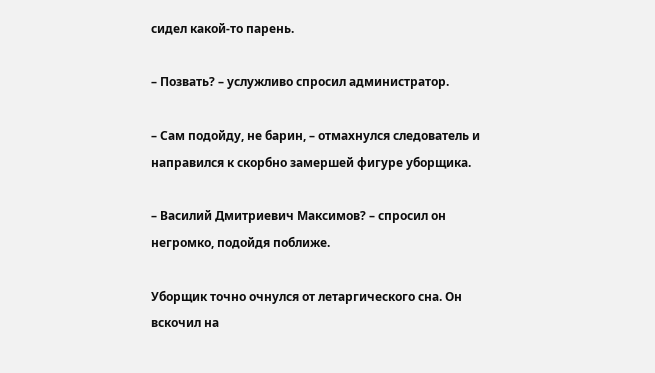сидел какой-то парень.

– Позвать? – услужливо спросил администратор.

– Сам подойду, не барин, – отмахнулся следователь и направился к скорбно замершей фигуре уборщика.

– Василий Дмитриевич Максимов? – спросил он негромко, подойдя поближе.

Уборщик точно очнулся от летаргического сна. Он вскочил на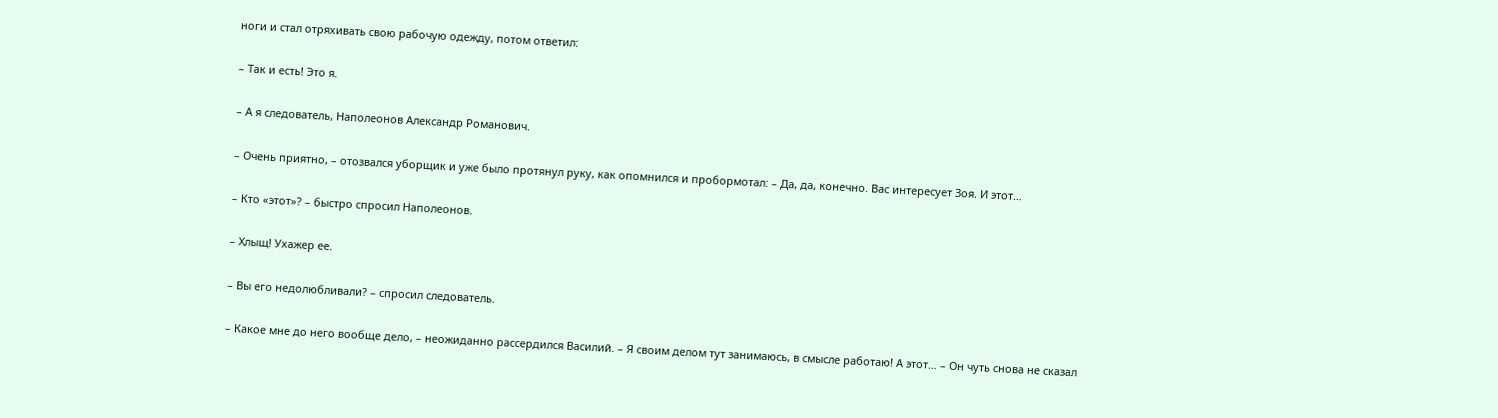ноги и стал отряхивать свою рабочую одежду, потом ответил:

– Так и есть! Это я.

– А я следователь, Наполеонов Александр Романович.

– Очень приятно, – отозвался уборщик и уже было протянул руку, как опомнился и пробормотал: – Да, да, конечно. Вас интересует Зоя. И этот…

– Кто «этот»? – быстро спросил Наполеонов.

– Хлыщ! Ухажер ее.

– Вы его недолюбливали? – спросил следователь.

– Какое мне до него вообще дело, – неожиданно рассердился Василий. – Я своим делом тут занимаюсь, в смысле работаю! А этот… – Он чуть снова не сказал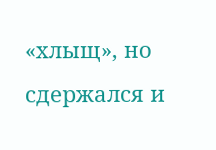«хлыщ», но сдержался и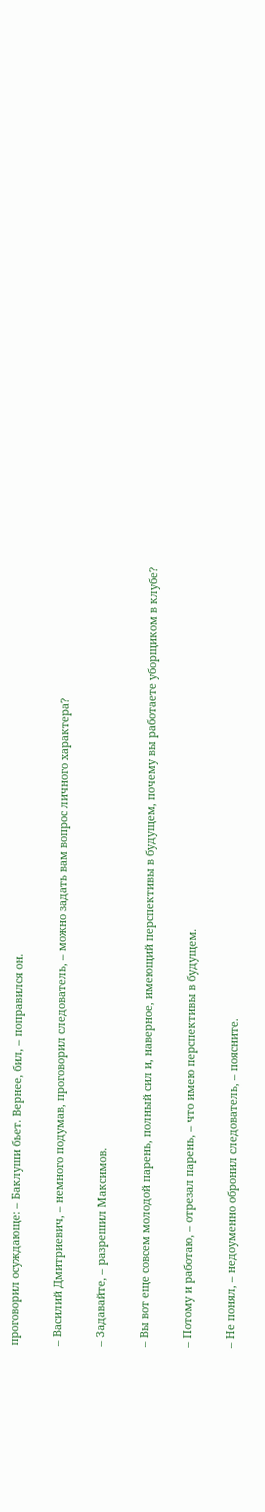проговорил осуждающе: – Баклуши бьет. Вернее, бил, – поправился он.

– Василий Дмитриевич, – немного подумав, проговорил следователь, – можно задать вам вопрос личного характера?

– Задавайте, – разрешил Максимов.

– Вы вот еще совсем молодой парень, полный сил и, наверное, имеющий перспективы в будущем, почему вы работаете уборщиком в клубе?

– Потому и работаю, – отрезал парень, – что имею перспективы в будущем.

– Не понял, – недоуменно обронил следователь, – поясните.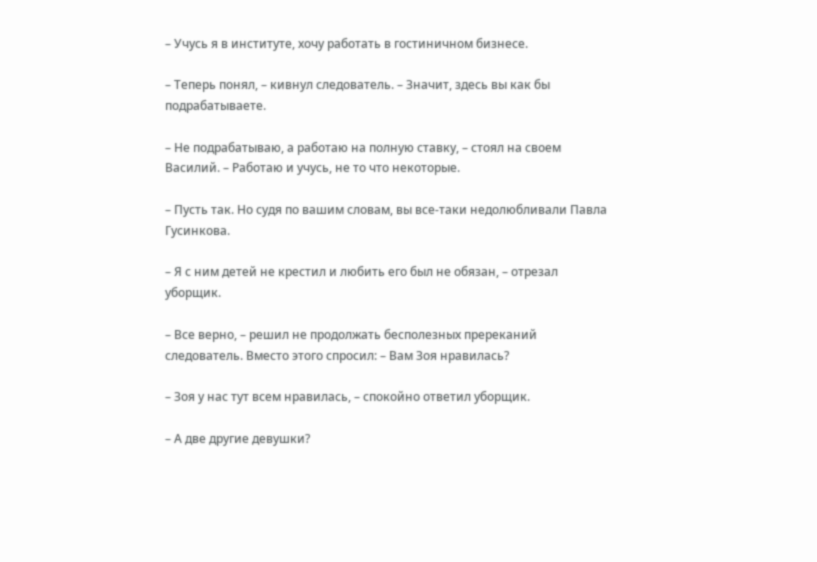– Учусь я в институте, хочу работать в гостиничном бизнесе.

– Теперь понял, – кивнул следователь. – Значит, здесь вы как бы подрабатываете.

– Не подрабатываю, а работаю на полную ставку, – стоял на своем Василий. – Работаю и учусь, не то что некоторые.

– Пусть так. Но судя по вашим словам, вы все-таки недолюбливали Павла Гусинкова.

– Я с ним детей не крестил и любить его был не обязан, – отрезал уборщик.

– Все верно, – решил не продолжать бесполезных пререканий следователь. Вместо этого спросил: – Вам Зоя нравилась?

– Зоя у нас тут всем нравилась, – спокойно ответил уборщик.

– А две другие девушки?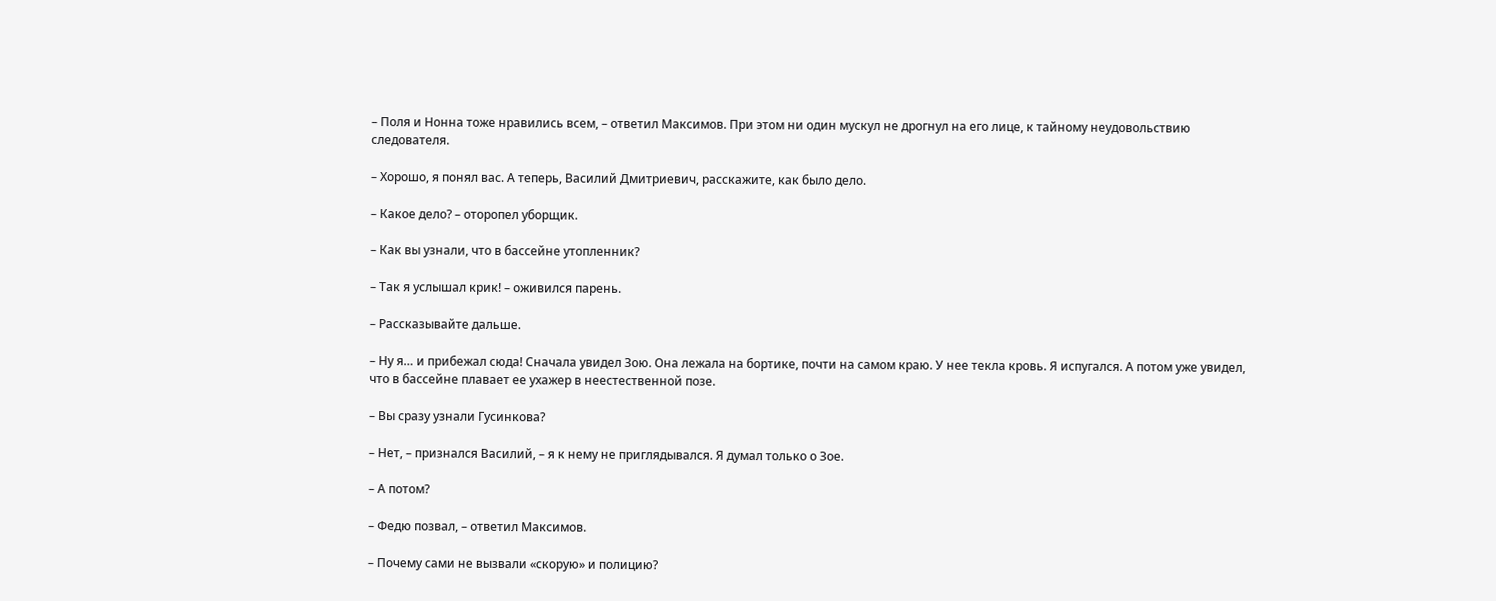– Поля и Нонна тоже нравились всем, – ответил Максимов. При этом ни один мускул не дрогнул на его лице, к тайному неудовольствию следователя.

– Хорошо, я понял вас. А теперь, Василий Дмитриевич, расскажите, как было дело.

– Какое дело? – оторопел уборщик.

– Как вы узнали, что в бассейне утопленник?

– Так я услышал крик! – оживился парень.

– Рассказывайте дальше.

– Ну я… и прибежал сюда! Сначала увидел Зою. Она лежала на бортике, почти на самом краю. У нее текла кровь. Я испугался. А потом уже увидел, что в бассейне плавает ее ухажер в неестественной позе.

– Вы сразу узнали Гусинкова?

– Нет, – признался Василий, – я к нему не приглядывался. Я думал только о Зое.

– А потом?

– Федю позвал, – ответил Максимов.

– Почему сами не вызвали «скорую» и полицию?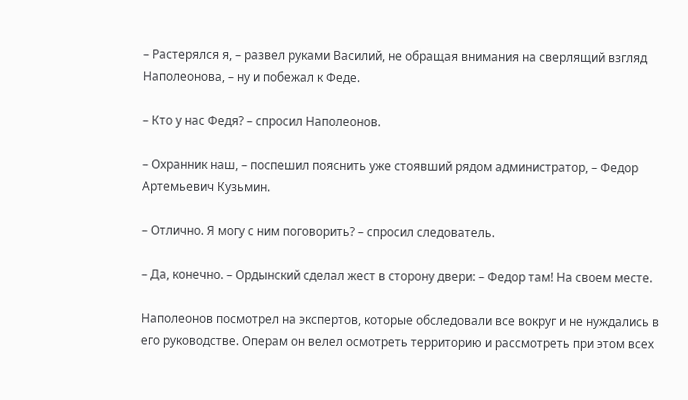– Растерялся я, – развел руками Василий, не обращая внимания на сверлящий взгляд Наполеонова, – ну и побежал к Феде.

– Кто у нас Федя? – спросил Наполеонов.

– Охранник наш, – поспешил пояснить уже стоявший рядом администратор, – Федор Артемьевич Кузьмин.

– Отлично. Я могу с ним поговорить? – спросил следователь.

– Да, конечно. – Ордынский сделал жест в сторону двери: – Федор там! На своем месте.

Наполеонов посмотрел на экспертов, которые обследовали все вокруг и не нуждались в его руководстве. Операм он велел осмотреть территорию и рассмотреть при этом всех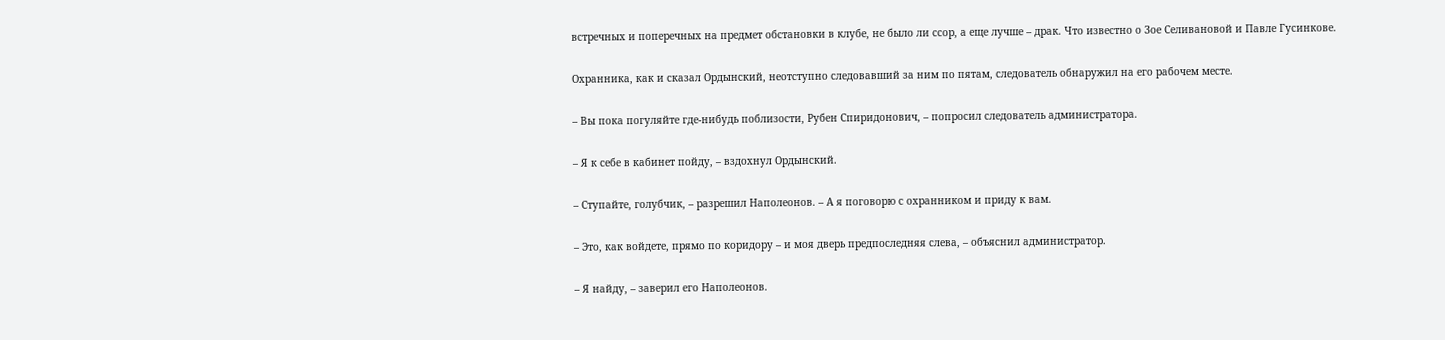встречных и поперечных на предмет обстановки в клубе, не было ли ссор, а еще лучше – драк. Что известно о Зое Селивановой и Павле Гусинкове.

Охранника, как и сказал Ордынский, неотступно следовавший за ним по пятам, следователь обнаружил на его рабочем месте.

– Вы пока погуляйте где-нибудь поблизости, Рубен Спиридонович, – попросил следователь администратора.

– Я к себе в кабинет пойду, – вздохнул Ордынский.

– Ступайте, голубчик, – разрешил Наполеонов. – А я поговорю с охранником и приду к вам.

– Это, как войдете, прямо по коридору – и моя дверь предпоследняя слева, – объяснил администратор.

– Я найду, – заверил его Наполеонов.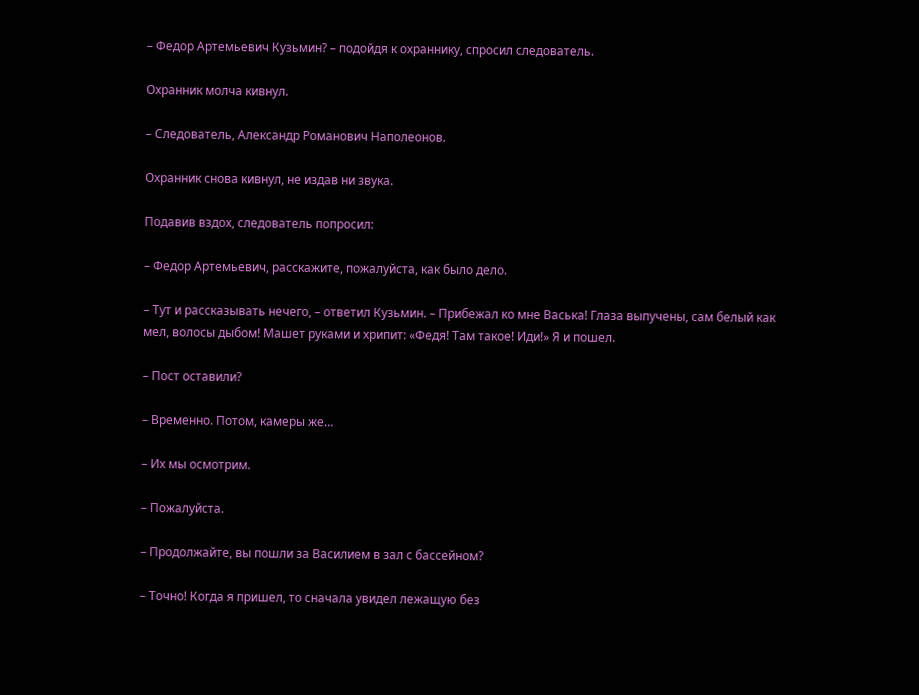– Федор Артемьевич Кузьмин? – подойдя к охраннику, спросил следователь.

Охранник молча кивнул.

– Следователь, Александр Романович Наполеонов.

Охранник снова кивнул, не издав ни звука.

Подавив вздох, следователь попросил:

– Федор Артемьевич, расскажите, пожалуйста, как было дело.

– Тут и рассказывать нечего, – ответил Кузьмин. – Прибежал ко мне Васька! Глаза выпучены, сам белый как мел, волосы дыбом! Машет руками и хрипит: «Федя! Там такое! Иди!» Я и пошел.

– Пост оставили?

– Временно. Потом, камеры же…

– Их мы осмотрим.

– Пожалуйста.

– Продолжайте, вы пошли за Василием в зал с бассейном?

– Точно! Когда я пришел, то сначала увидел лежащую без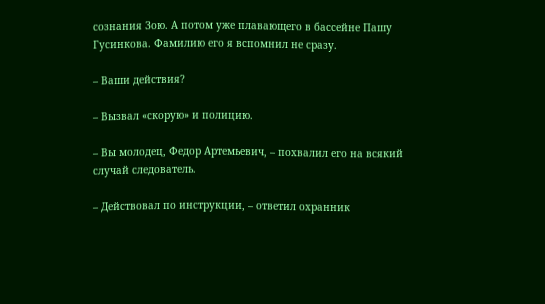сознания Зою. А потом уже плавающего в бассейне Пашу Гусинкова. Фамилию его я вспомнил не сразу.

– Ваши действия?

– Вызвал «скорую» и полицию.

– Вы молодец, Федор Артемьевич, – похвалил его на всякий случай следователь.

– Действовал по инструкции, – ответил охранник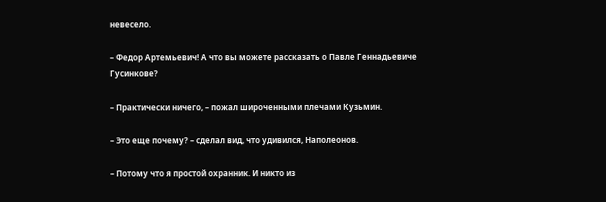невесело.

– Федор Артемьевич! А что вы можете рассказать о Павле Геннадьевиче Гусинкове?

– Практически ничего, – пожал широченными плечами Кузьмин.

– Это еще почему? – сделал вид, что удивился, Наполеонов.

– Потому что я простой охранник. И никто из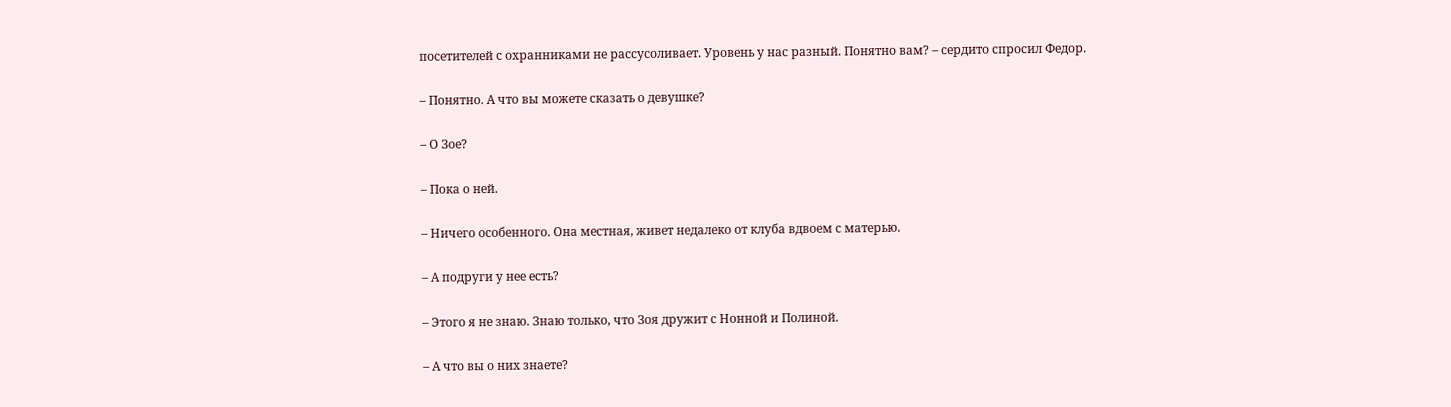посетителей с охранниками не рассусоливает. Уровень у нас разный. Понятно вам? – сердито спросил Федор.

– Понятно. А что вы можете сказать о девушке?

– О Зое?

– Пока о ней.

– Ничего особенного. Она местная, живет недалеко от клуба вдвоем с матерью.

– А подруги у нее есть?

– Этого я не знаю. Знаю только, что Зоя дружит с Нонной и Полиной.

– А что вы о них знаете?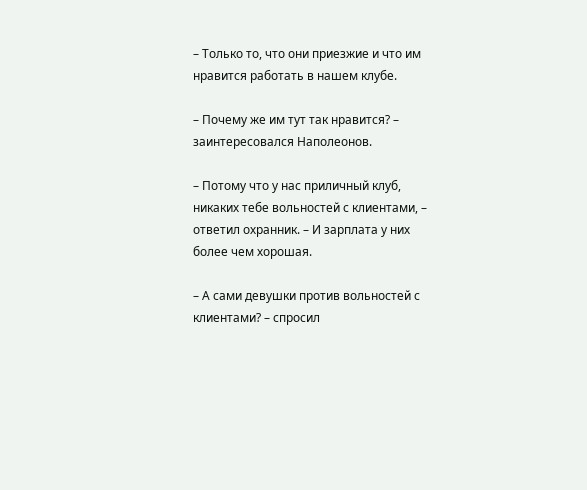– Только то, что они приезжие и что им нравится работать в нашем клубе.

– Почему же им тут так нравится? – заинтересовался Наполеонов.

– Потому что у нас приличный клуб, никаких тебе вольностей с клиентами, – ответил охранник. – И зарплата у них более чем хорошая.

– А сами девушки против вольностей с клиентами? – спросил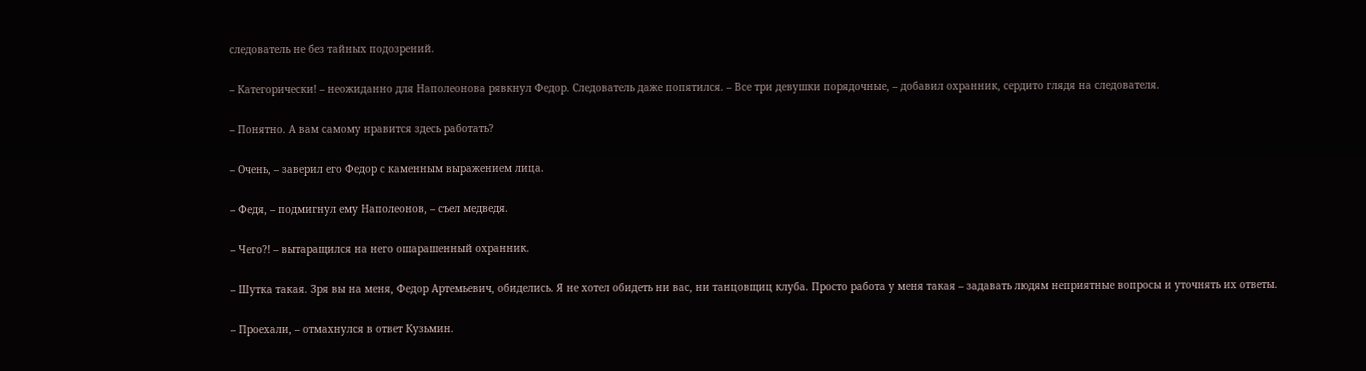следователь не без тайных подозрений.

– Категорически! – неожиданно для Наполеонова рявкнул Федор. Следователь даже попятился. – Все три девушки порядочные, – добавил охранник, сердито глядя на следователя.

– Понятно. А вам самому нравится здесь работать?

– Очень, – заверил его Федор с каменным выражением лица.

– Федя, – подмигнул ему Наполеонов, – съел медведя.

– Чего?! – вытаращился на него ошарашенный охранник.

– Шутка такая. Зря вы на меня, Федор Артемьевич, обиделись. Я не хотел обидеть ни вас, ни танцовщиц клуба. Просто работа у меня такая – задавать людям неприятные вопросы и уточнять их ответы.

– Проехали, – отмахнулся в ответ Кузьмин.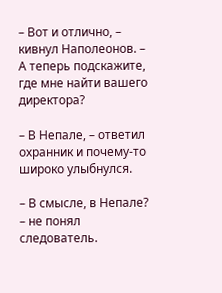– Вот и отлично, – кивнул Наполеонов. – А теперь подскажите, где мне найти вашего директора?

– В Непале, – ответил охранник и почему-то широко улыбнулся.

– В смысле, в Непале? – не понял следователь.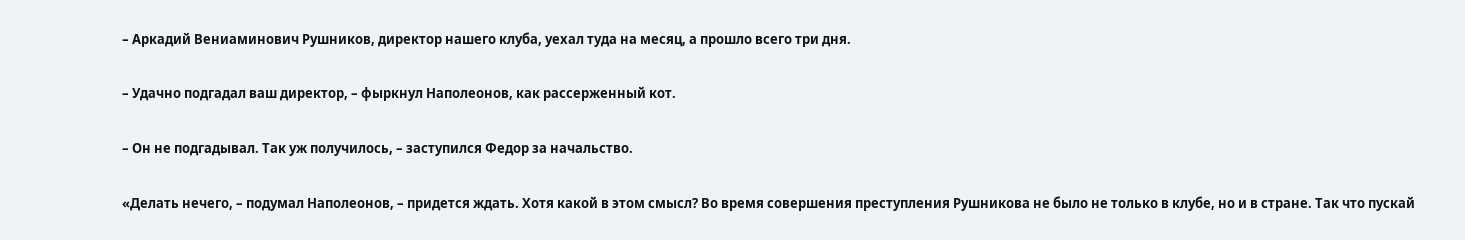– Аркадий Вениаминович Рушников, директор нашего клуба, уехал туда на месяц, а прошло всего три дня.

– Удачно подгадал ваш директор, – фыркнул Наполеонов, как рассерженный кот.

– Он не подгадывал. Так уж получилось, – заступился Федор за начальство.

«Делать нечего, – подумал Наполеонов, – придется ждать. Хотя какой в этом смысл? Во время совершения преступления Рушникова не было не только в клубе, но и в стране. Так что пускай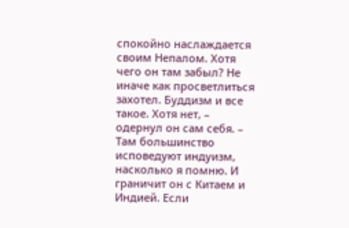спокойно наслаждается своим Непалом. Хотя чего он там забыл? Не иначе как просветлиться захотел. Буддизм и все такое. Хотя нет, – одернул он сам себя. – Там большинство исповедуют индуизм, насколько я помню. И граничит он с Китаем и Индией. Если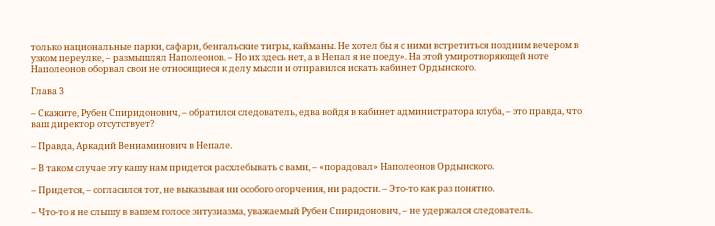только национальные парки, сафари, бенгальские тигры, кайманы. Не хотел бы я с ними встретиться поздним вечером в узком переулке, – размышлял Наполеонов. – Но их здесь нет, а в Непал я не поеду». На этой умиротворяющей ноте Наполеонов оборвал свои не относящиеся к делу мысли и отправился искать кабинет Ордынского.

Глава 3

– Скажите, Рубен Спиридонович, – обратился следователь, едва войдя в кабинет администратора клуба, – это правда, что ваш директор отсутствует?

– Правда, Аркадий Вениаминович в Непале.

– В таком случае эту кашу нам придется расхлебывать с вами, – «порадовал» Наполеонов Ордынского.

– Придется, – согласился тот, не выказывая ни особого огорчения, ни радости. – Это-то как раз понятно.

– Что-то я не слышу в вашем голосе энтузиазма, уважаемый Рубен Спиридонович, – не удержался следователь.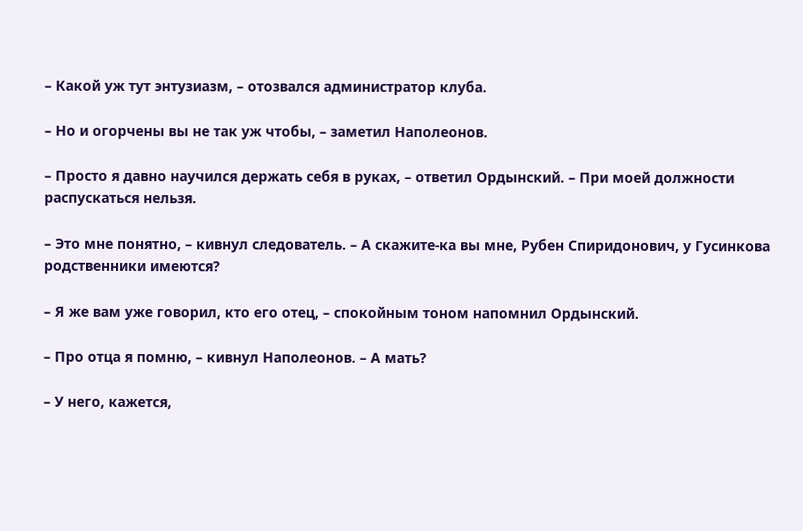– Какой уж тут энтузиазм, – отозвался администратор клуба.

– Но и огорчены вы не так уж чтобы, – заметил Наполеонов.

– Просто я давно научился держать себя в руках, – ответил Ордынский. – При моей должности распускаться нельзя.

– Это мне понятно, – кивнул следователь. – А скажите-ка вы мне, Рубен Спиридонович, у Гусинкова родственники имеются?

– Я же вам уже говорил, кто его отец, – спокойным тоном напомнил Ордынский.

– Про отца я помню, – кивнул Наполеонов. – А мать?

– У него, кажется,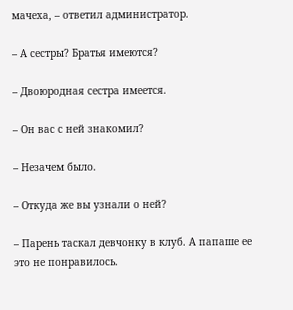мачеха, – ответил администратор.

– А сестры? Братья имеются?

– Двоюродная сестра имеется.

– Он вас с ней знакомил?

– Незачем было.

– Откуда же вы узнали о ней?

– Парень таскал девчонку в клуб. А папаше ее это не понравилось.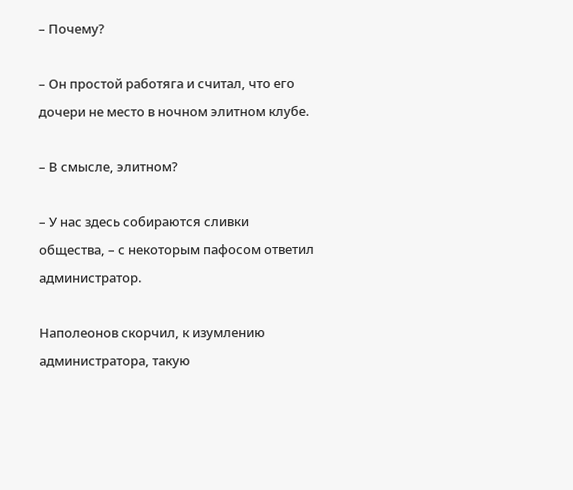– Почему?

– Он простой работяга и считал, что его дочери не место в ночном элитном клубе.

– В смысле, элитном?

– У нас здесь собираются сливки общества, – с некоторым пафосом ответил администратор.

Наполеонов скорчил, к изумлению администратора, такую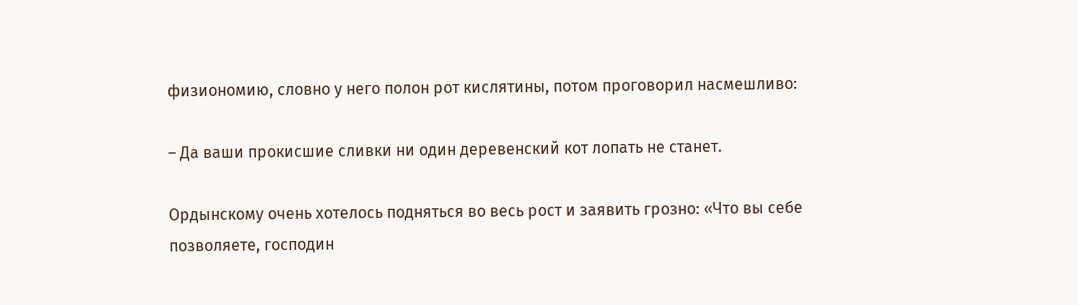физиономию, словно у него полон рот кислятины, потом проговорил насмешливо:

– Да ваши прокисшие сливки ни один деревенский кот лопать не станет.

Ордынскому очень хотелось подняться во весь рост и заявить грозно: «Что вы себе позволяете, господин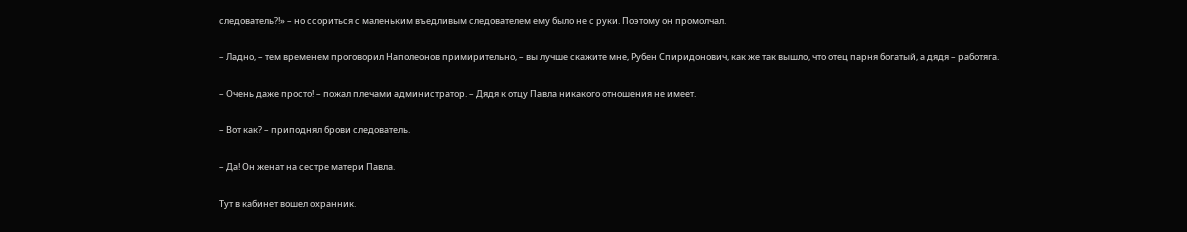следователь?!» – но ссориться с маленьким въедливым следователем ему было не с руки. Поэтому он промолчал.

– Ладно, – тем временем проговорил Наполеонов примирительно, – вы лучше скажите мне, Рубен Спиридонович, как же так вышло, что отец парня богатый, а дядя – работяга.

– Очень даже просто! – пожал плечами администратор. – Дядя к отцу Павла никакого отношения не имеет.

– Вот как? – приподнял брови следователь.

– Да! Он женат на сестре матери Павла.

Тут в кабинет вошел охранник.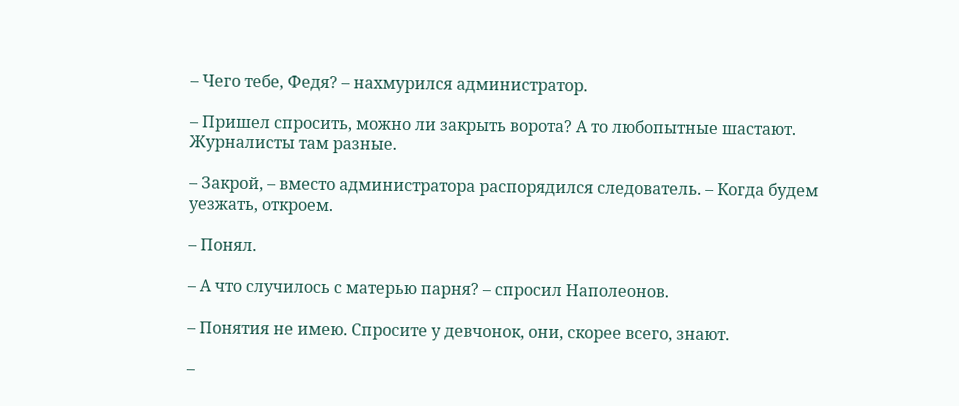– Чего тебе, Федя? – нахмурился администратор.

– Пришел спросить, можно ли закрыть ворота? А то любопытные шастают. Журналисты там разные.

– Закрой, – вместо администратора распорядился следователь. – Когда будем уезжать, откроем.

– Понял.

– А что случилось с матерью парня? – спросил Наполеонов.

– Понятия не имею. Спросите у девчонок, они, скорее всего, знают.

–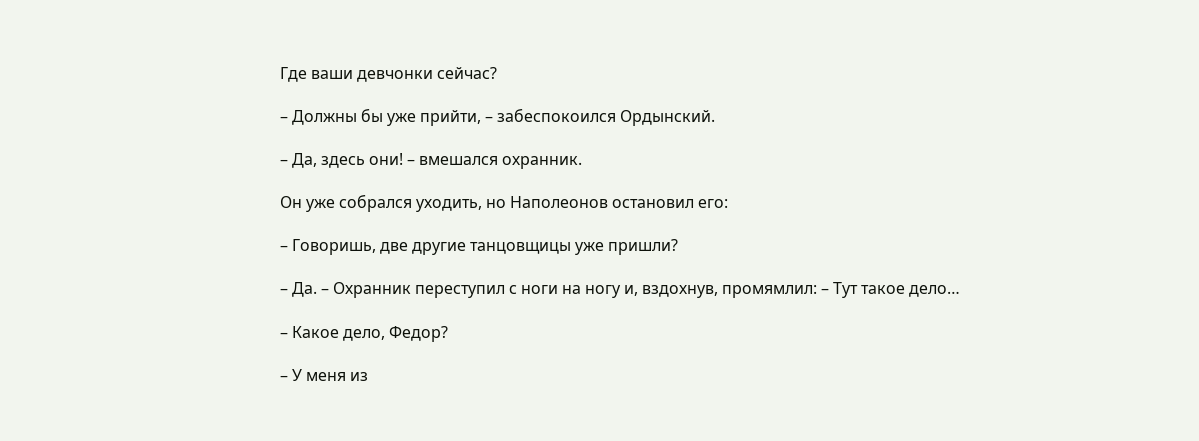Где ваши девчонки сейчас?

– Должны бы уже прийти, – забеспокоился Ордынский.

– Да, здесь они! – вмешался охранник.

Он уже собрался уходить, но Наполеонов остановил его:

– Говоришь, две другие танцовщицы уже пришли?

– Да. – Охранник переступил с ноги на ногу и, вздохнув, промямлил: – Тут такое дело…

– Какое дело, Федор?

– У меня из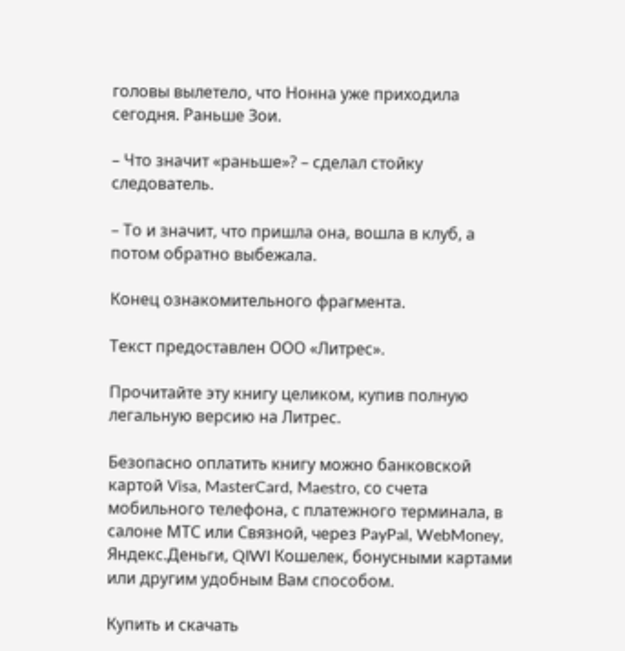головы вылетело, что Нонна уже приходила сегодня. Раньше Зои.

– Что значит «раньше»? – сделал стойку следователь.

– То и значит, что пришла она, вошла в клуб, а потом обратно выбежала.

Конец ознакомительного фрагмента.

Текст предоставлен ООО «Литрес».

Прочитайте эту книгу целиком, купив полную легальную версию на Литрес.

Безопасно оплатить книгу можно банковской картой Visa, MasterCard, Maestro, со счета мобильного телефона, с платежного терминала, в салоне МТС или Связной, через PayPal, WebMoney, Яндекс.Деньги, QIWI Кошелек, бонусными картами или другим удобным Вам способом.

Купить и скачать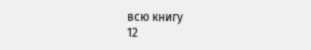всю книгу
12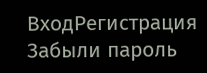ВходРегистрация
Забыли пароль